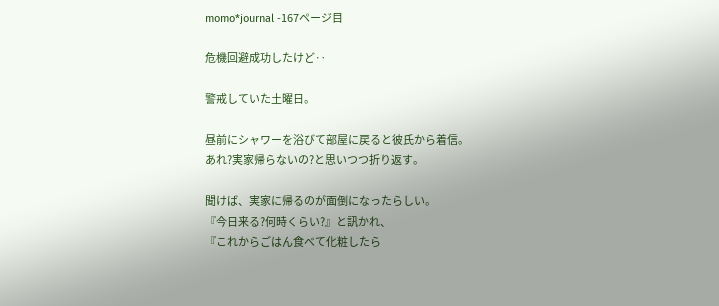momo*journal -167ページ目

危機回避成功したけど‥

警戒していた土曜日。

昼前にシャワーを浴びて部屋に戻ると彼氏から着信。
あれ?実家帰らないの?と思いつつ折り返す。

聞けば、実家に帰るのが面倒になったらしい。
『今日来る?何時くらい?』と訊かれ、
『これからごはん食べて化粧したら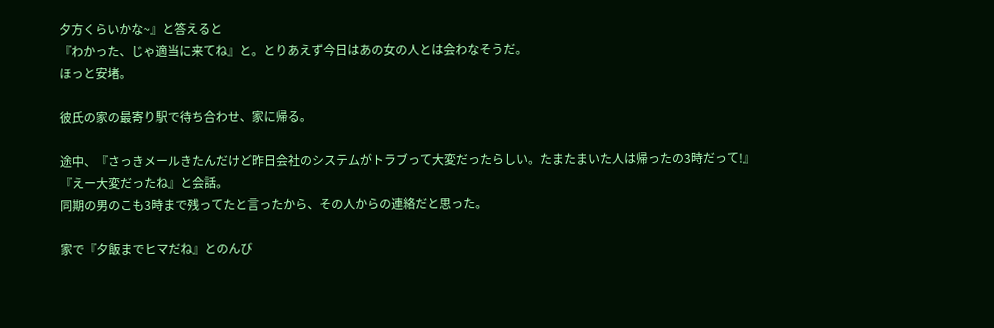夕方くらいかな~』と答えると
『わかった、じゃ適当に来てね』と。とりあえず今日はあの女の人とは会わなそうだ。
ほっと安堵。

彼氏の家の最寄り駅で待ち合わせ、家に帰る。

途中、『さっきメールきたんだけど昨日会社のシステムがトラブって大変だったらしい。たまたまいた人は帰ったの3時だって!』
『えー大変だったね』と会話。
同期の男のこも3時まで残ってたと言ったから、その人からの連絡だと思った。

家で『夕飯までヒマだね』とのんび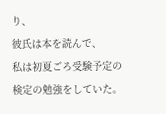り、
彼氏は本を読んで、
私は初夏ごろ受験予定の検定の勉強をしていた。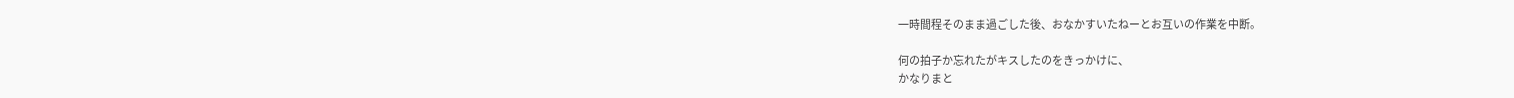一時間程そのまま過ごした後、おなかすいたねーとお互いの作業を中断。

何の拍子か忘れたがキスしたのをきっかけに、
かなりまと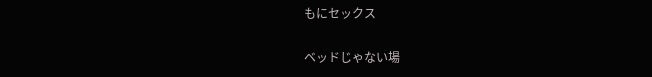もにセックス

ベッドじゃない場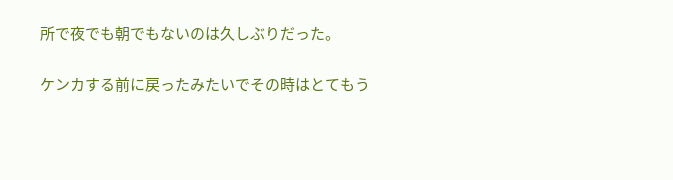所で夜でも朝でもないのは久しぶりだった。

ケンカする前に戻ったみたいでその時はとてもう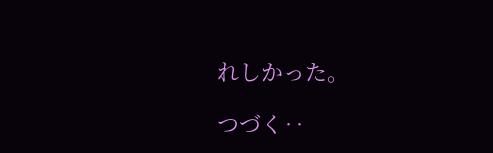れしかった。

つづく‥